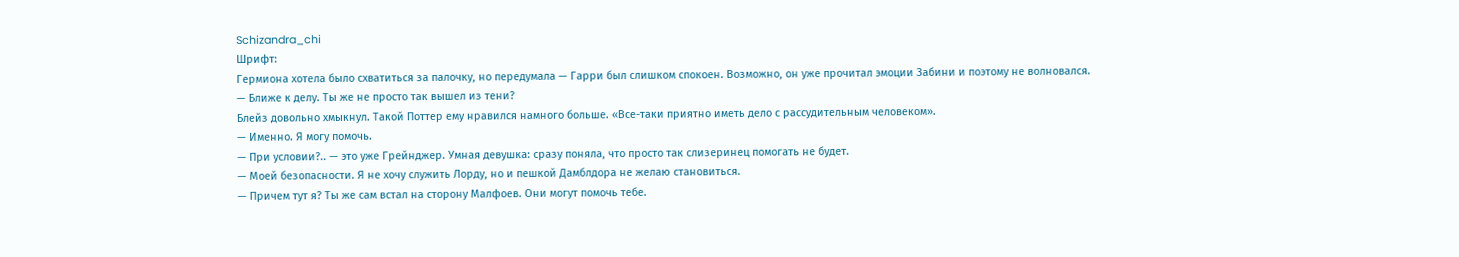Schizandra_chi
Шрифт:
Гермиона хотела было схватиться за палочку, но передумала — Гарри был слишком спокоен. Возможно, он уже прочитал эмоции Забини и поэтому не волновался.
— Ближе к делу. Ты же не просто так вышел из тени?
Блейз довольно хмыкнул. Такой Поттер ему нравился намного больше. «Все-таки приятно иметь дело с рассудительным человеком».
— Именно. Я могу помочь.
— При условии?.. — это уже Грейнджер. Умная девушка: сразу поняла, что просто так слизеринец помогать не будет.
— Моей безопасности. Я не хочу служить Лорду, но и пешкой Дамблдора не желаю становиться.
— Причем тут я? Ты же сам встал на сторону Малфоев. Они могут помочь тебе.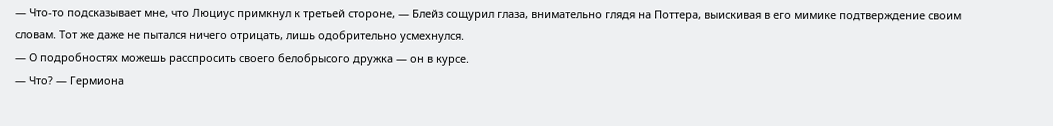— Что-то подсказывает мне, что Люциус примкнул к третьей стороне, — Блейз сощурил глаза, внимательно глядя на Поттера, выискивая в его мимике подтверждение своим словам. Тот же даже не пытался ничего отрицать, лишь одобрительно усмехнулся.
— О подробностях можешь расспросить своего белобрысого дружка — он в курсе.
— Что? — Гермиона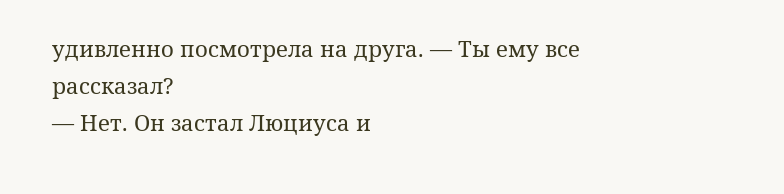удивленно посмотрела на друга. — Ты ему все рассказал?
— Нет. Он застал Люциуса и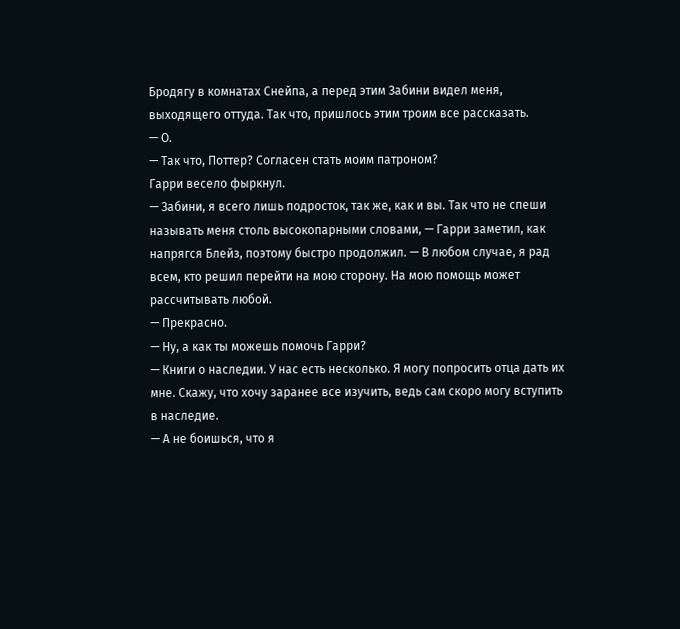Бродягу в комнатах Снейпа, а перед этим Забини видел меня, выходящего оттуда. Так что, пришлось этим троим все рассказать.
— О.
— Так что, Поттер? Согласен стать моим патроном?
Гарри весело фыркнул.
— Забини, я всего лишь подросток, так же, как и вы. Так что не спеши называть меня столь высокопарными словами, — Гарри заметил, как напрягся Блейз, поэтому быстро продолжил. — В любом случае, я рад всем, кто решил перейти на мою сторону. На мою помощь может рассчитывать любой.
— Прекрасно.
— Ну, а как ты можешь помочь Гарри?
— Книги о наследии. У нас есть несколько. Я могу попросить отца дать их мне. Скажу, что хочу заранее все изучить, ведь сам скоро могу вступить в наследие.
— А не боишься, что я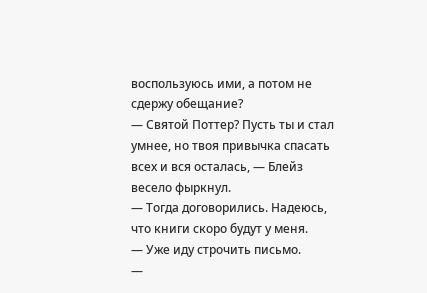воспользуюсь ими, а потом не сдержу обещание?
— Святой Поттер? Пусть ты и стал умнее, но твоя привычка спасать всех и вся осталась, — Блейз весело фыркнул.
— Тогда договорились. Надеюсь, что книги скоро будут у меня.
— Уже иду строчить письмо.
—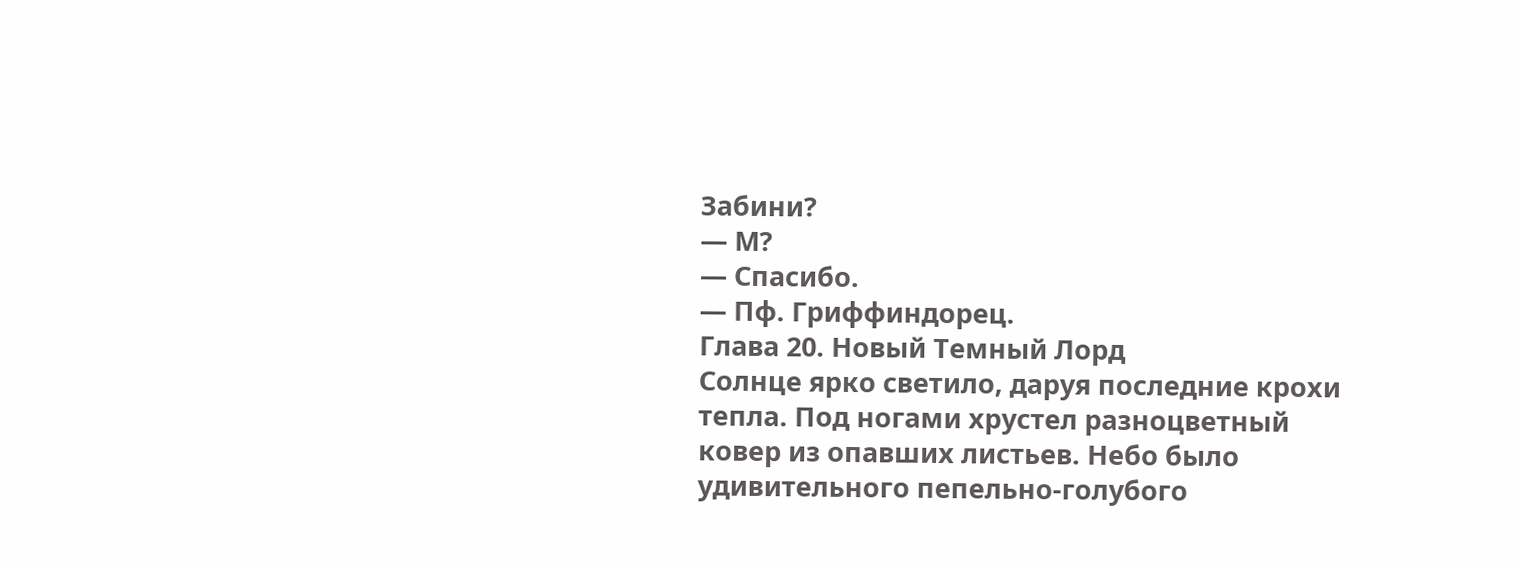Забини?
— М?
— Спасибо.
— Пф. Гриффиндорец.
Глава 20. Новый Темный Лорд
Солнце ярко светило, даруя последние крохи тепла. Под ногами хрустел разноцветный ковер из опавших листьев. Небо было удивительного пепельно-голубого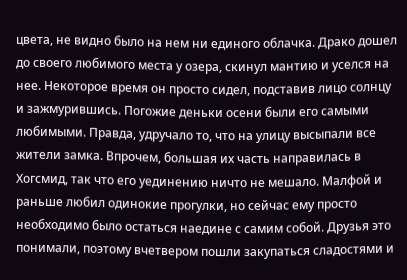цвета, не видно было на нем ни единого облачка. Драко дошел до своего любимого места у озера, скинул мантию и уселся на нее. Некоторое время он просто сидел, подставив лицо солнцу и зажмурившись. Погожие деньки осени были его самыми любимыми. Правда, удручало то, что на улицу высыпали все жители замка. Впрочем, большая их часть направилась в Хогсмид, так что его уединению ничто не мешало. Малфой и раньше любил одинокие прогулки, но сейчас ему просто необходимо было остаться наедине с самим собой. Друзья это понимали, поэтому вчетвером пошли закупаться сладостями и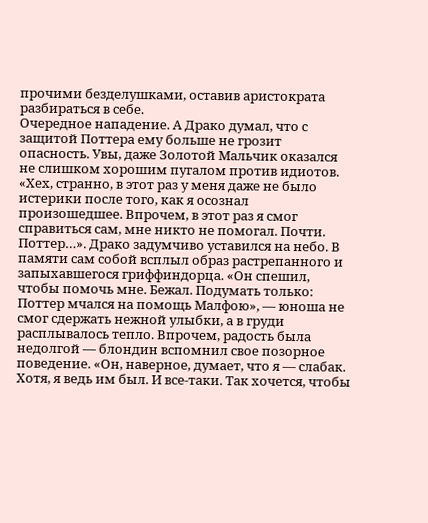прочими безделушками, оставив аристократа разбираться в себе.
Очередное нападение. А Драко думал, что с защитой Поттера ему больше не грозит опасность. Увы, даже Золотой Мальчик оказался не слишком хорошим пугалом против идиотов.
«Хех, странно, в этот раз у меня даже не было истерики после того, как я осознал произошедшее. Впрочем, в этот раз я смог справиться сам, мне никто не помогал. Почти. Поттер…». Драко задумчиво уставился на небо. В памяти сам собой всплыл образ растрепанного и запыхавшегося гриффиндорца. «Он спешил, чтобы помочь мне. Бежал. Подумать только: Поттер мчался на помощь Малфою», — юноша не смог сдержать нежной улыбки, а в груди расплывалось тепло. Впрочем, радость была недолгой — блондин вспомнил свое позорное поведение. «Он, наверное, думает, что я — слабак. Хотя, я ведь им был. И все-таки. Так хочется, чтобы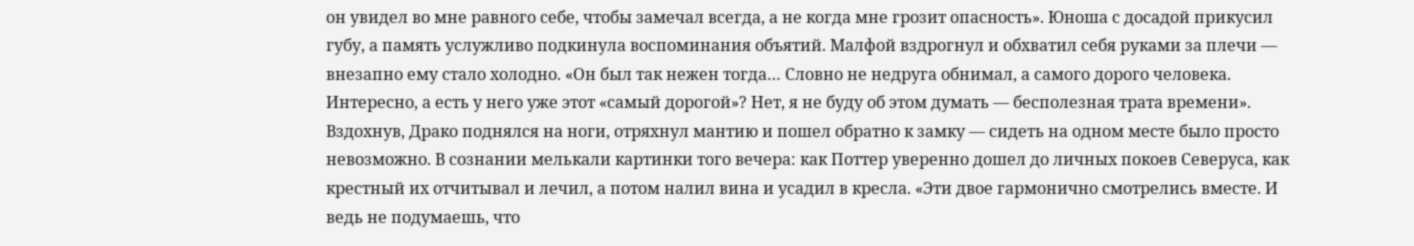он увидел во мне равного себе, чтобы замечал всегда, а не когда мне грозит опасность». Юноша с досадой прикусил губу, а память услужливо подкинула воспоминания объятий. Малфой вздрогнул и обхватил себя руками за плечи — внезапно ему стало холодно. «Он был так нежен тогда… Словно не недруга обнимал, а самого дорого человека. Интересно, а есть у него уже этот «самый дорогой»? Нет, я не буду об этом думать — бесполезная трата времени».
Вздохнув, Драко поднялся на ноги, отряхнул мантию и пошел обратно к замку — сидеть на одном месте было просто невозможно. В сознании мелькали картинки того вечера: как Поттер уверенно дошел до личных покоев Северуса, как крестный их отчитывал и лечил, а потом налил вина и усадил в кресла. «Эти двое гармонично смотрелись вместе. И ведь не подумаешь, что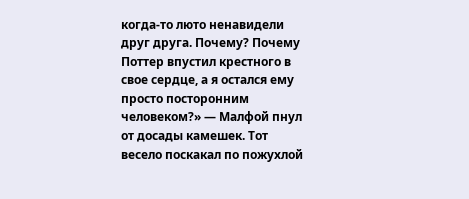когда-то люто ненавидели друг друга. Почему? Почему Поттер впустил крестного в свое сердце, а я остался ему просто посторонним человеком?» — Малфой пнул от досады камешек. Тот весело поскакал по пожухлой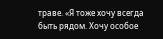траве. «Я тоже хочу всегда быть рядом. Хочу особое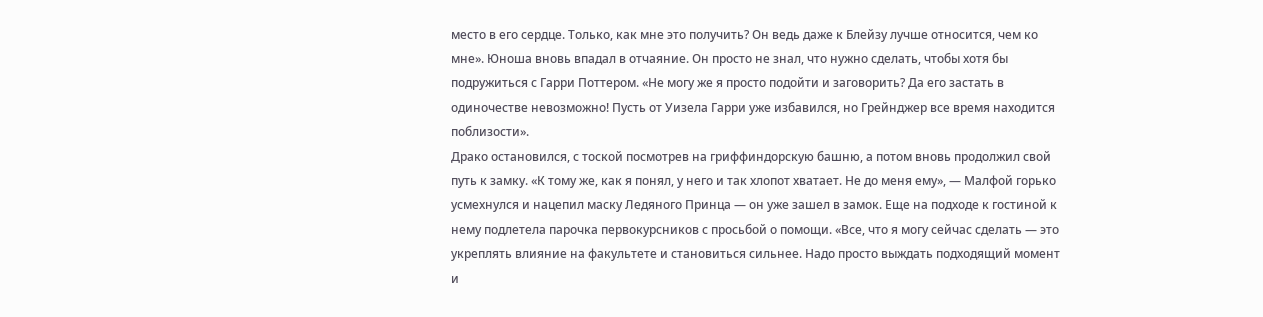место в его сердце. Только, как мне это получить? Он ведь даже к Блейзу лучше относится, чем ко мне». Юноша вновь впадал в отчаяние. Он просто не знал, что нужно сделать, чтобы хотя бы подружиться с Гарри Поттером. «Не могу же я просто подойти и заговорить? Да его застать в одиночестве невозможно! Пусть от Уизела Гарри уже избавился, но Грейнджер все время находится поблизости».
Драко остановился, с тоской посмотрев на гриффиндорскую башню, а потом вновь продолжил свой путь к замку. «К тому же, как я понял, у него и так хлопот хватает. Не до меня ему», — Малфой горько усмехнулся и нацепил маску Ледяного Принца — он уже зашел в замок. Еще на подходе к гостиной к нему подлетела парочка первокурсников с просьбой о помощи. «Все, что я могу сейчас сделать — это укреплять влияние на факультете и становиться сильнее. Надо просто выждать подходящий момент и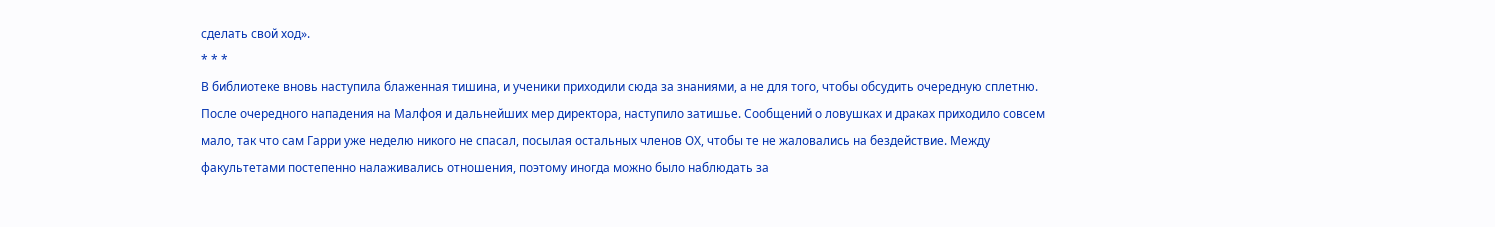сделать свой ход».
* * *
В библиотеке вновь наступила блаженная тишина, и ученики приходили сюда за знаниями, а не для того, чтобы обсудить очередную сплетню. После очередного нападения на Малфоя и дальнейших мер директора, наступило затишье. Сообщений о ловушках и драках приходило совсем мало, так что сам Гарри уже неделю никого не спасал, посылая остальных членов ОХ, чтобы те не жаловались на бездействие. Между факультетами постепенно налаживались отношения, поэтому иногда можно было наблюдать за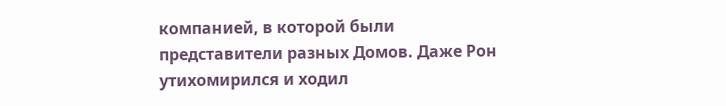компанией, в которой были представители разных Домов. Даже Рон утихомирился и ходил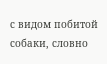с видом побитой собаки, словно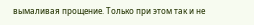вымаливая прощение. Только при этом так и не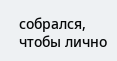собрался, чтобы лично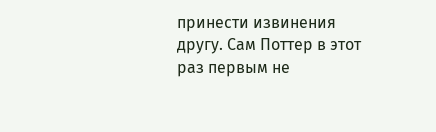принести извинения другу. Сам Поттер в этот раз первым не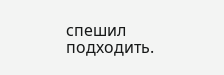спешил подходить.